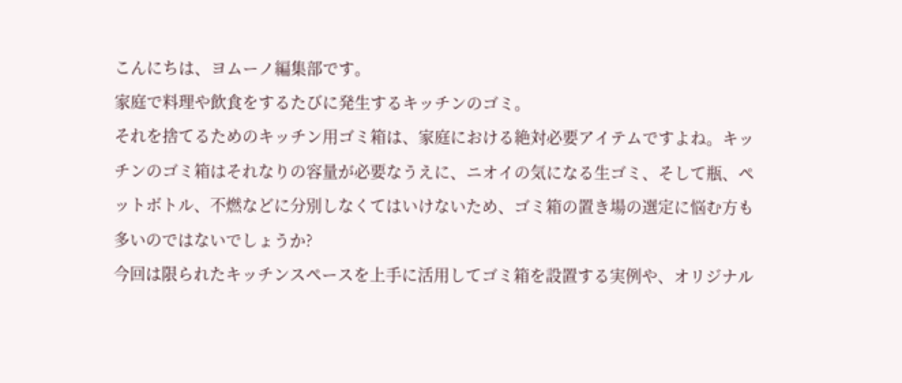こんにちは、ヨムーノ編集部です。
家庭で料理や飲食をするたびに発生するキッチンのゴミ。
それを捨てるためのキッチン用ゴミ箱は、家庭における絶対必要アイテムですよね。キッチンのゴミ箱はそれなりの容量が必要なうえに、ニオイの気になる生ゴミ、そして瓶、ペットボトル、不燃などに分別しなくてはいけないため、ゴミ箱の置き場の選定に悩む方も多いのではないでしょうか?
今回は限られたキッチンスペースを上手に活用してゴミ箱を設置する実例や、オリジナル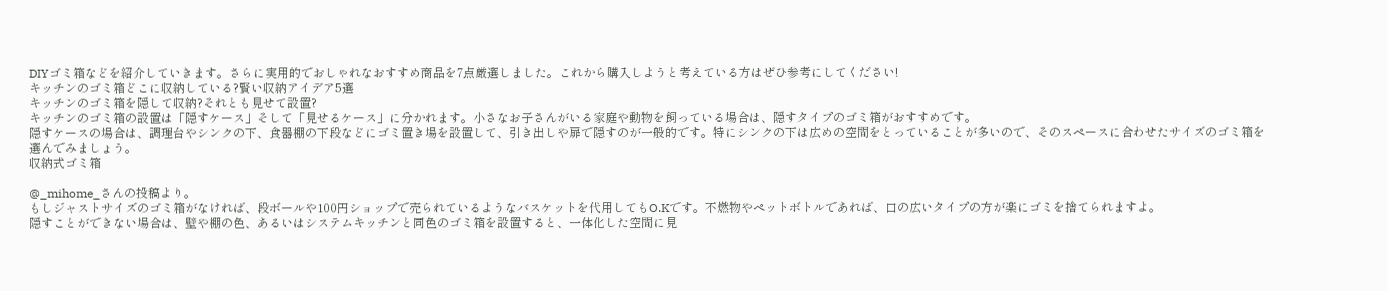DIYゴミ箱などを紹介していきます。さらに実用的でおしゃれなおすすめ商品を7点厳選しました。これから購入しようと考えている方はぜひ参考にしてください!
キッチンのゴミ箱どこに収納している?賢い収納アイデア5選
キッチンのゴミ箱を隠して収納?それとも見せて設置?
キッチンのゴミ箱の設置は「隠すケース」そして「見せるケース」に分かれます。小さなお子さんがいる家庭や動物を飼っている場合は、隠すタイプのゴミ箱がおすすめです。
隠すケースの場合は、調理台やシンクの下、食器棚の下段などにゴミ置き場を設置して、引き出しや扉で隠すのが一般的です。特にシンクの下は広めの空間をとっていることが多いので、そのスペースに合わせたサイズのゴミ箱を選んでみましょう。
収納式ゴミ箱

@_mihome_さんの投稿より。
もしジャストサイズのゴミ箱がなければ、段ボールや100円ショップで売られているようなバスケットを代用してもO.Kです。不燃物やペットボトルであれば、口の広いタイプの方が楽にゴミを捨てられますよ。
隠すことができない場合は、壁や棚の色、あるいはシステムキッチンと同色のゴミ箱を設置すると、一体化した空間に見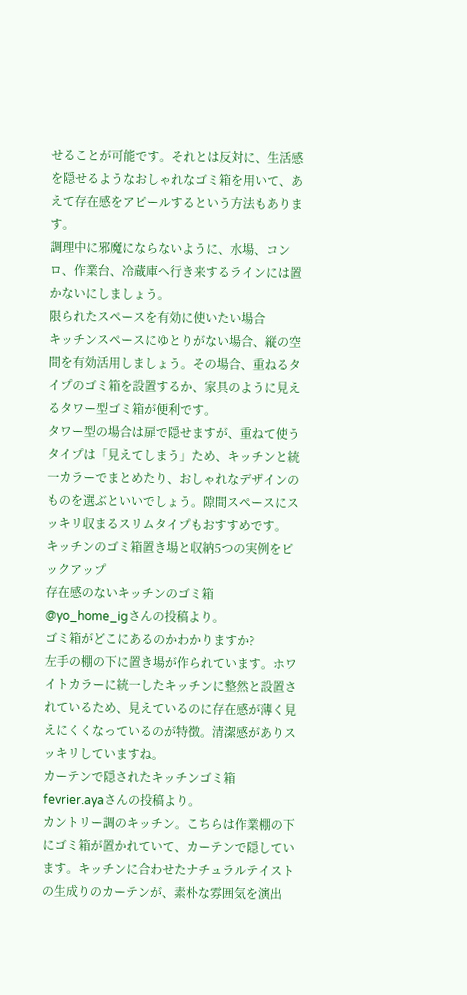せることが可能です。それとは反対に、生活感を隠せるようなおしゃれなゴミ箱を用いて、あえて存在感をアピールするという方法もあります。
調理中に邪魔にならないように、水場、コンロ、作業台、冷蔵庫へ行き来するラインには置かないにしましょう。
限られたスペースを有効に使いたい場合
キッチンスペースにゆとりがない場合、縦の空間を有効活用しましょう。その場合、重ねるタイプのゴミ箱を設置するか、家具のように見えるタワー型ゴミ箱が便利です。
タワー型の場合は扉で隠せますが、重ねて使うタイプは「見えてしまう」ため、キッチンと統一カラーでまとめたり、おしゃれなデザインのものを選ぶといいでしょう。隙間スペースにスッキリ収まるスリムタイプもおすすめです。
キッチンのゴミ箱置き場と収納5つの実例をピックアップ
存在感のないキッチンのゴミ箱
@yo_home_igさんの投稿より。
ゴミ箱がどこにあるのかわかりますか?
左手の棚の下に置き場が作られています。ホワイトカラーに統一したキッチンに整然と設置されているため、見えているのに存在感が薄く見えにくくなっているのが特徴。清潔感がありスッキリしていますね。
カーテンで隠されたキッチンゴミ箱
fevrier.ayaさんの投稿より。
カントリー調のキッチン。こちらは作業棚の下にゴミ箱が置かれていて、カーテンで隠しています。キッチンに合わせたナチュラルテイストの生成りのカーテンが、素朴な雰囲気を演出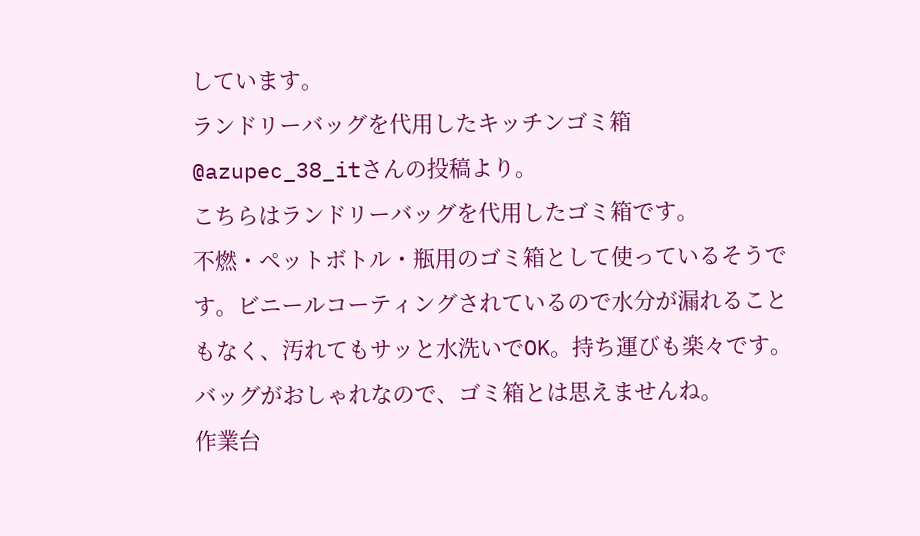しています。
ランドリーバッグを代用したキッチンゴミ箱
@azupec_38_itさんの投稿より。
こちらはランドリーバッグを代用したゴミ箱です。
不燃・ペットボトル・瓶用のゴミ箱として使っているそうです。ビニールコーティングされているので水分が漏れることもなく、汚れてもサッと水洗いでOK。持ち運びも楽々です。バッグがおしゃれなので、ゴミ箱とは思えませんね。
作業台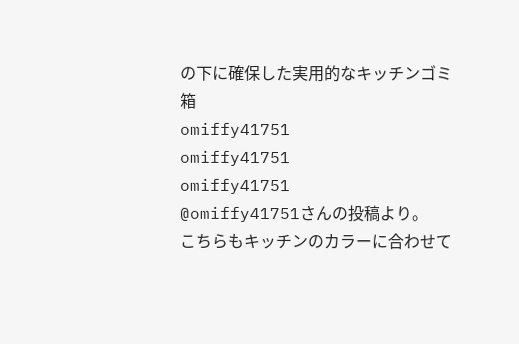の下に確保した実用的なキッチンゴミ箱
omiffy41751
omiffy41751
omiffy41751
@omiffy41751さんの投稿より。
こちらもキッチンのカラーに合わせて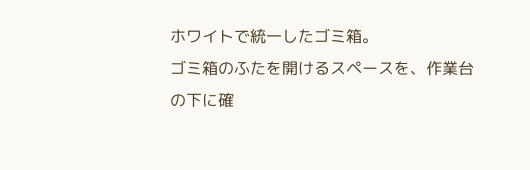ホワイトで統一したゴミ箱。
ゴミ箱のふたを開けるスペースを、作業台の下に確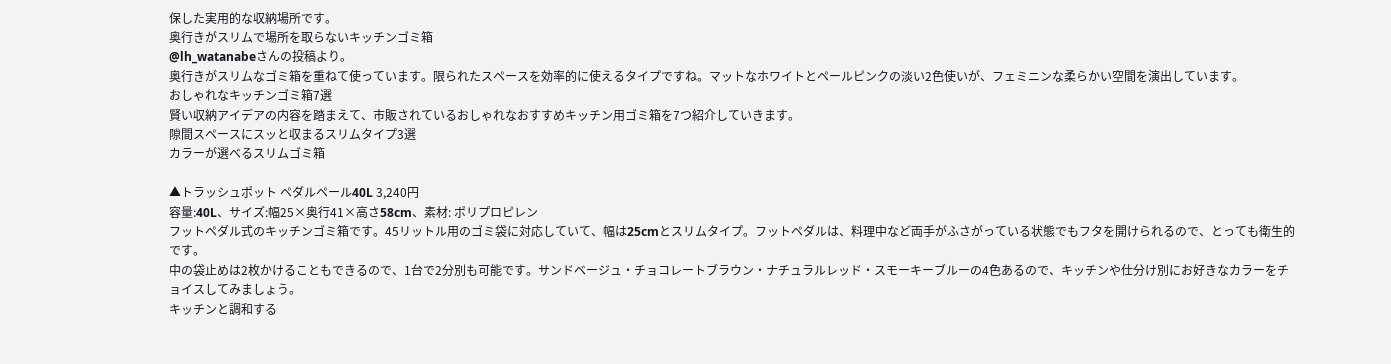保した実用的な収納場所です。
奥行きがスリムで場所を取らないキッチンゴミ箱
@lh_watanabeさんの投稿より。
奥行きがスリムなゴミ箱を重ねて使っています。限られたスペースを効率的に使えるタイプですね。マットなホワイトとペールピンクの淡い2色使いが、フェミニンな柔らかい空間を演出しています。
おしゃれなキッチンゴミ箱7選
賢い収納アイデアの内容を踏まえて、市販されているおしゃれなおすすめキッチン用ゴミ箱を7つ紹介していきます。
隙間スペースにスッと収まるスリムタイプ3選
カラーが選べるスリムゴミ箱

▲トラッシュポット ペダルペール40L 3,240円
容量:40L、サイズ:幅25×奥行41×高さ58cm、素材: ポリプロピレン
フットペダル式のキッチンゴミ箱です。45リットル用のゴミ袋に対応していて、幅は25cmとスリムタイプ。フットペダルは、料理中など両手がふさがっている状態でもフタを開けられるので、とっても衛生的です。
中の袋止めは2枚かけることもできるので、1台で2分別も可能です。サンドベージュ・チョコレートブラウン・ナチュラルレッド・スモーキーブルーの4色あるので、キッチンや仕分け別にお好きなカラーをチョイスしてみましょう。
キッチンと調和する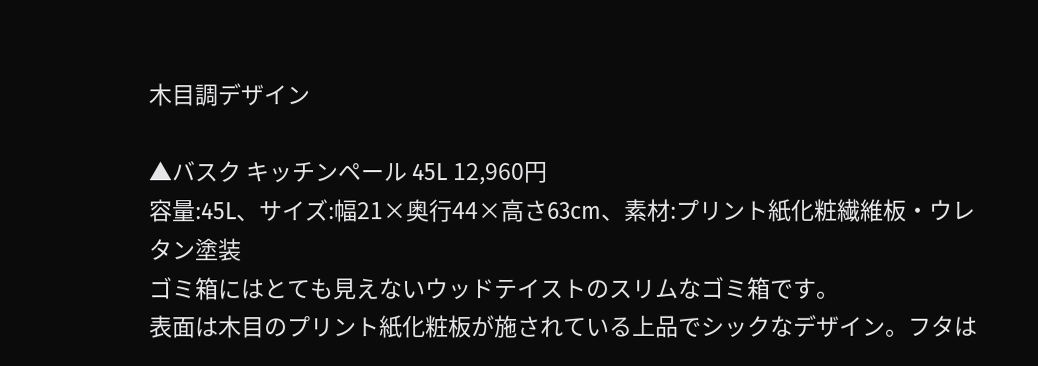木目調デザイン

▲バスク キッチンペール 45L 12,960円
容量:45L、サイズ:幅21×奥行44×高さ63cm、素材:プリント紙化粧繊維板・ウレタン塗装
ゴミ箱にはとても見えないウッドテイストのスリムなゴミ箱です。
表面は木目のプリント紙化粧板が施されている上品でシックなデザイン。フタは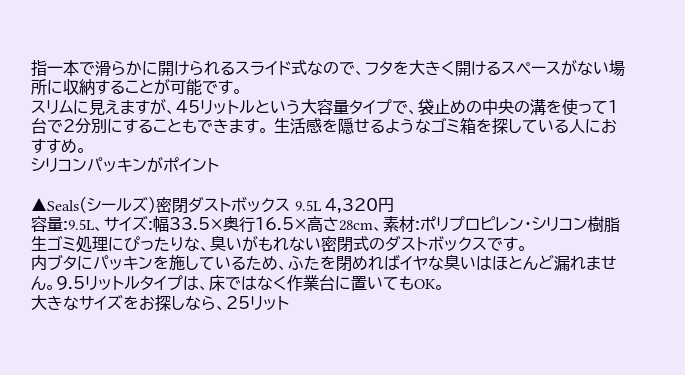指一本で滑らかに開けられるスライド式なので、フタを大きく開けるスペースがない場所に収納することが可能です。
スリムに見えますが、45リットルという大容量タイプで、袋止めの中央の溝を使って1台で2分別にすることもできます。 生活感を隠せるようなゴミ箱を探している人におすすめ。
シリコンパッキンがポイント

▲Seals(シールズ)密閉ダストボックス 9.5L 4,320円
容量:9.5L、サイズ:幅33.5×奥行16.5×高さ28cm、素材:ポリプロピレン・シリコン樹脂
生ゴミ処理にぴったりな、臭いがもれない密閉式のダストボックスです。
内ブタにパッキンを施しているため、ふたを閉めればイヤな臭いはほとんど漏れません。9.5リットルタイプは、床ではなく作業台に置いてもOK。
大きなサイズをお探しなら、25リット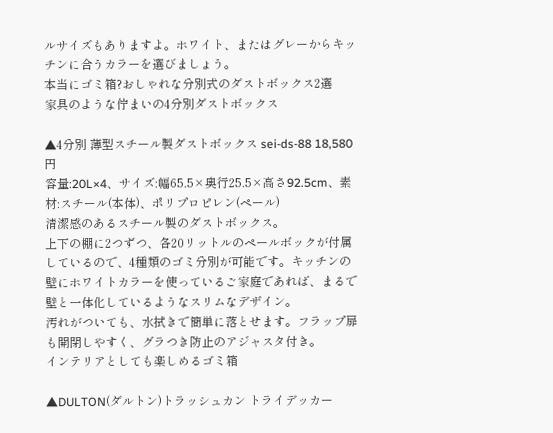ルサイズもありますよ。ホワイト、またはグレーからキッチンに合うカラーを選びましょう。
本当にゴミ箱?おしゃれな分別式のダストボックス2選
家具のような佇まいの4分別ダストボックス

▲4分別 薄型スチール製ダストボックス sei-ds-88 18,580円
容量:20L×4、サイズ:幅65.5×奥行25.5×高さ92.5cm、素材:スチール(本体)、ポリプロピレン(ペール)
清潔感のあるスチール製のダストボックス。
上下の棚に2つずつ、各20リットルのペールボックが付属しているので、4種類のゴミ分別が可能です。キッチンの壁にホワイトカラーを使っているご家庭であれば、まるで壁と一体化しているようなスリムなデザイン。
汚れがついても、水拭きで簡単に落とせます。フラップ扉も開閉しやすく、グラつき防止のアジャスタ付き。
インテリアとしても楽しめるゴミ箱

▲DULTON(ダルトン)トラッシュカン トライデッカー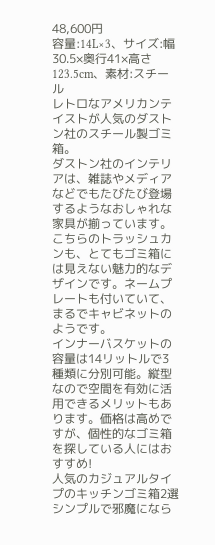48,600円
容量:14L×3、サイズ:幅30.5×奥行41×高さ123.5cm、素材:スチール
レトロなアメリカンテイストが人気のダストン社のスチール製ゴミ箱。
ダストン社のインテリアは、雑誌やメディアなどでもたびたび登場するようなおしゃれな家具が揃っています。こちらのトラッシュカンも、とてもゴミ箱には見えない魅力的なデザインです。ネームプレートも付いていて、まるでキャビネットのようです。
インナーバスケットの容量は14リットルで3種類に分別可能。縦型なので空間を有効に活用できるメリットもあります。価格は高めですが、個性的なゴミ箱を探している人にはおすすめ!
人気のカジュアルタイプのキッチンゴミ箱2選
シンプルで邪魔になら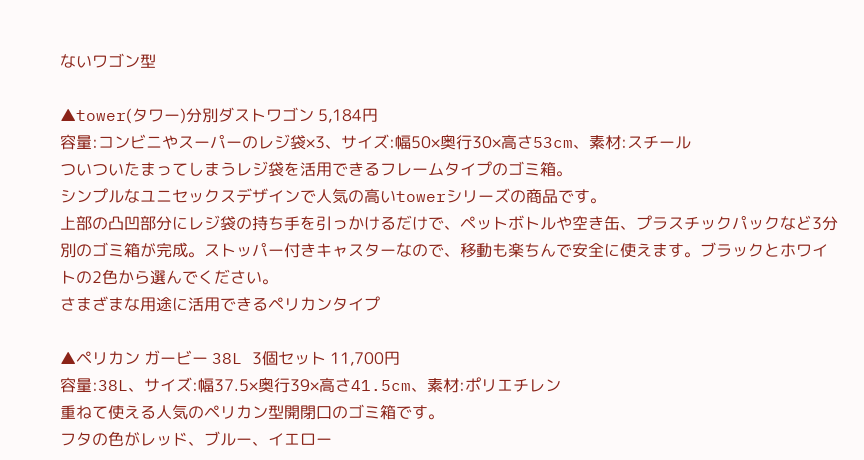ないワゴン型

▲tower(タワー)分別ダストワゴン 5,184円
容量:コンビニやスーパーのレジ袋×3、サイズ:幅50×奥行30×高さ53cm、素材:スチール
ついついたまってしまうレジ袋を活用できるフレームタイプのゴミ箱。
シンプルなユニセックスデザインで人気の高いtowerシリーズの商品です。
上部の凸凹部分にレジ袋の持ち手を引っかけるだけで、ペットボトルや空き缶、プラスチックパックなど3分別のゴミ箱が完成。ストッパー付きキャスターなので、移動も楽ちんで安全に使えます。ブラックとホワイトの2色から選んでください。
さまざまな用途に活用できるペリカンタイプ

▲ペリカン ガービー 38L 3個セット 11,700円
容量:38L、サイズ:幅37.5×奥行39×高さ41.5cm、素材:ポリエチレン
重ねて使える人気のペリカン型開閉口のゴミ箱です。
フタの色がレッド、ブルー、イエロー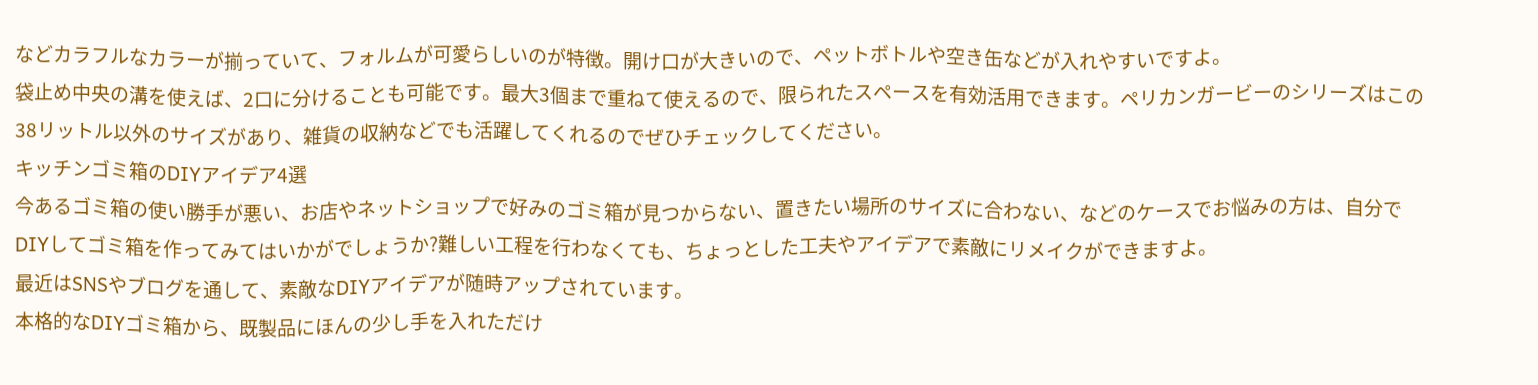などカラフルなカラーが揃っていて、フォルムが可愛らしいのが特徴。開け口が大きいので、ペットボトルや空き缶などが入れやすいですよ。
袋止め中央の溝を使えば、2口に分けることも可能です。最大3個まで重ねて使えるので、限られたスペースを有効活用できます。ペリカンガービーのシリーズはこの38リットル以外のサイズがあり、雑貨の収納などでも活躍してくれるのでぜひチェックしてください。
キッチンゴミ箱のDIYアイデア4選
今あるゴミ箱の使い勝手が悪い、お店やネットショップで好みのゴミ箱が見つからない、置きたい場所のサイズに合わない、などのケースでお悩みの方は、自分でDIYしてゴミ箱を作ってみてはいかがでしょうか?難しい工程を行わなくても、ちょっとした工夫やアイデアで素敵にリメイクができますよ。
最近はSNSやブログを通して、素敵なDIYアイデアが随時アップされています。
本格的なDIYゴミ箱から、既製品にほんの少し手を入れただけ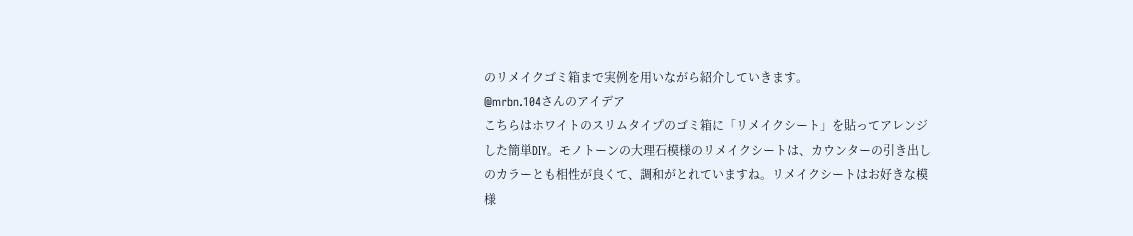のリメイクゴミ箱まで実例を用いながら紹介していきます。
@mrbn.104さんのアイデア
こちらはホワイトのスリムタイプのゴミ箱に「リメイクシート」を貼ってアレンジした簡単DIY。モノトーンの大理石模様のリメイクシートは、カウンターの引き出しのカラーとも相性が良くて、調和がとれていますね。リメイクシートはお好きな模様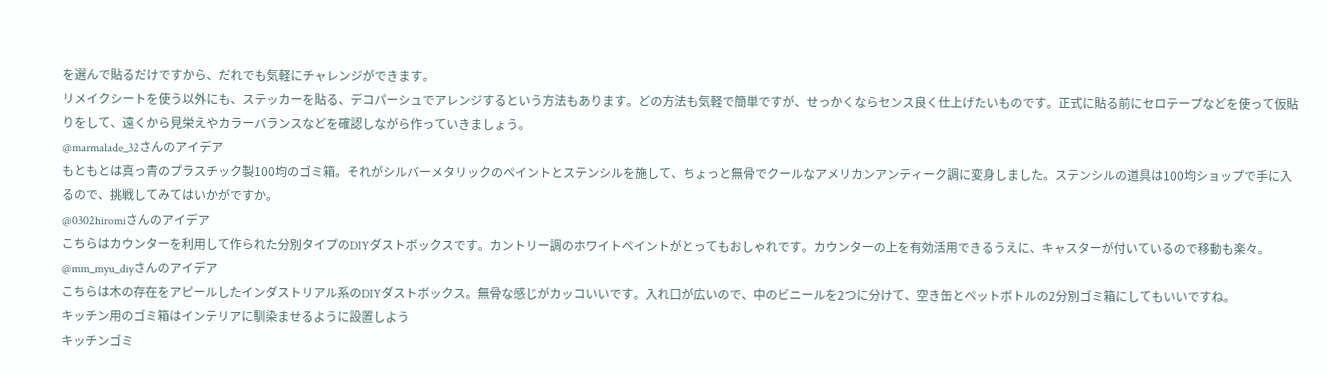を選んで貼るだけですから、だれでも気軽にチャレンジができます。
リメイクシートを使う以外にも、ステッカーを貼る、デコパーシュでアレンジするという方法もあります。どの方法も気軽で簡単ですが、せっかくならセンス良く仕上げたいものです。正式に貼る前にセロテープなどを使って仮貼りをして、遠くから見栄えやカラーバランスなどを確認しながら作っていきましょう。
@marmalade_32さんのアイデア
もともとは真っ青のプラスチック製100均のゴミ箱。それがシルバーメタリックのペイントとステンシルを施して、ちょっと無骨でクールなアメリカンアンティーク調に変身しました。ステンシルの道具は100均ショップで手に入るので、挑戦してみてはいかがですか。
@0302hiromiさんのアイデア
こちらはカウンターを利用して作られた分別タイプのDIYダストボックスです。カントリー調のホワイトペイントがとってもおしゃれです。カウンターの上を有効活用できるうえに、キャスターが付いているので移動も楽々。
@mm_myu_diyさんのアイデア
こちらは木の存在をアピールしたインダストリアル系のDIYダストボックス。無骨な感じがカッコいいです。入れ口が広いので、中のビニールを2つに分けて、空き缶とペットボトルの2分別ゴミ箱にしてもいいですね。
キッチン用のゴミ箱はインテリアに馴染ませるように設置しよう
キッチンゴミ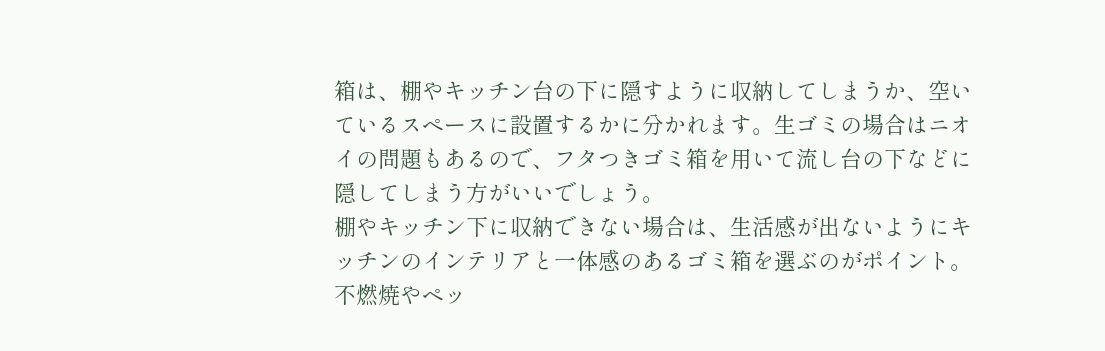箱は、棚やキッチン台の下に隠すように収納してしまうか、空いているスペースに設置するかに分かれます。生ゴミの場合はニオイの問題もあるので、フタつきゴミ箱を用いて流し台の下などに隠してしまう方がいいでしょう。
棚やキッチン下に収納できない場合は、生活感が出ないようにキッチンのインテリアと一体感のあるゴミ箱を選ぶのがポイント。不燃焼やペッ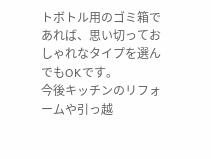トボトル用のゴミ箱であれば、思い切っておしゃれなタイプを選んでもOKです。
今後キッチンのリフォームや引っ越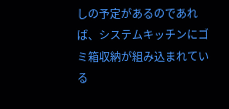しの予定があるのであれば、システムキッチンにゴミ箱収納が組み込まれている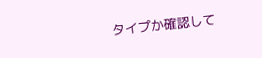タイプか確認して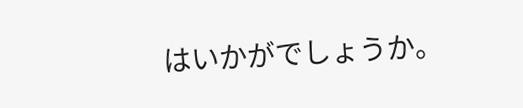はいかがでしょうか。